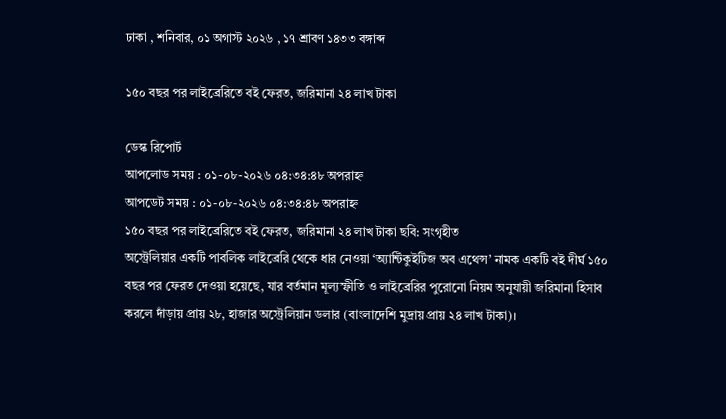ঢাকা , শনিবার, ০১ অগাস্ট ২০২৬ , ১৭ শ্রাবণ ১৪৩৩ বঙ্গাব্দ

১৫০ বছর পর লাইব্রেরিতে বই ফেরত, জরিমানা ২৪ লাখ টাকা

ডেস্ক রিপোর্ট
আপলোড সময় : ০১-০৮-২০২৬ ০৪:৩৪:৪৮ অপরাহ্ন
আপডেট সময় : ০১-০৮-২০২৬ ০৪:৩৪:৪৮ অপরাহ্ন
১৫০ বছর পর লাইব্রেরিতে বই ফেরত, জরিমানা ২৪ লাখ টাকা ছবি: সংগৃহীত
অস্ট্রেলিয়ার একটি পাবলিক লাইব্রেরি থেকে ধার নেওয়া ‘অ্যান্টিকুইটিজ অব এথেন্স’ নামক একটি বই দীর্ঘ ১৫০ বছর পর ফেরত দেওয়া হয়েছে, যার বর্তমান মূল্যস্ফীতি ও লাইব্রেরির পুরোনো নিয়ম অনুযায়ী জরিমানা হিসাব করলে দাঁড়ায় প্রায় ২৮, হাজার অস্ট্রেলিয়ান ডলার (বাংলাদেশি মুদ্রায় প্রায় ২৪ লাখ টাকা)।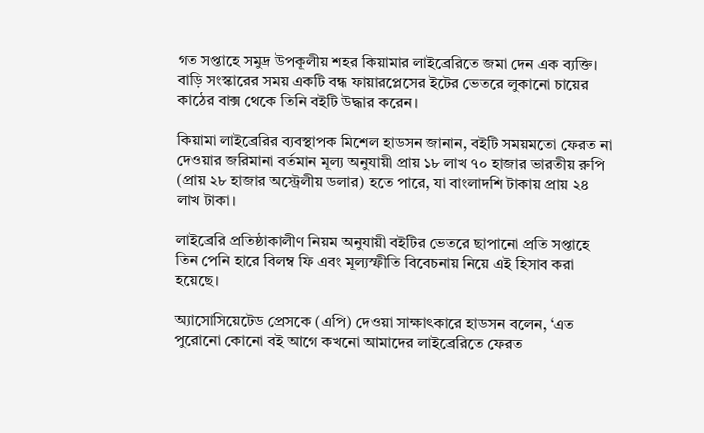গত সপ্তাহে সমুদ্র উপকূলীয় শহর কিয়ামার লাইব্রেরিতে জমা দেন এক ব্যক্তি। বাড়ি সংস্কারের সময় একটি বন্ধ ফায়ারপ্লেসের ইটের ভেতরে লুকানো চায়ের কাঠের বাক্স থেকে তিনি বইটি উদ্ধার করেন।

কিয়ামা লাইব্রেরির ব্যবস্থাপক মিশেল হাডসন জানান, বইটি সময়মতো ফেরত না দেওয়ার জরিমানা বর্তমান মূল্য অনুযায়ী প্রায় ১৮ লাখ ৭০ হাজার ভারতীয় রুপি (প্রায় ২৮ হাজার অস্ট্রেলীয় ডলার) হতে পারে, যা বাংলাদশি টাকায় প্রায় ২৪ লাখ টাকা।

লাইব্রেরি প্রতিষ্ঠাকালীণ নিয়ম অনুযায়ী বইটির ভেতরে ছাপানো প্রতি সপ্তাহে তিন পেনি হারে বিলম্ব ফি এবং মূল্যস্ফীতি বিবেচনায় নিয়ে এই হিসাব করা হয়েছে।

অ্যাসোসিয়েটেড প্রেসকে (এপি) দেওয়া সাক্ষাৎকারে হাডসন বলেন, ‘এত পুরোনো কোনো বই আগে কখনো আমাদের লাইব্রেরিতে ফেরত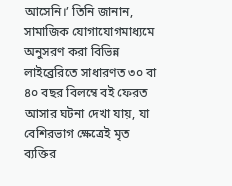আসেনি।’ তিনি জানান, সামাজিক যোগাযোগমাধ্যমে অনুসরণ করা বিভিন্ন লাইব্রেরিতে সাধারণত ৩০ বা ৪০ বছর বিলম্বে বই ফেরত আসার ঘটনা দেখা যায়, যা বেশিরভাগ ক্ষেত্রেই মৃত ব্যক্তির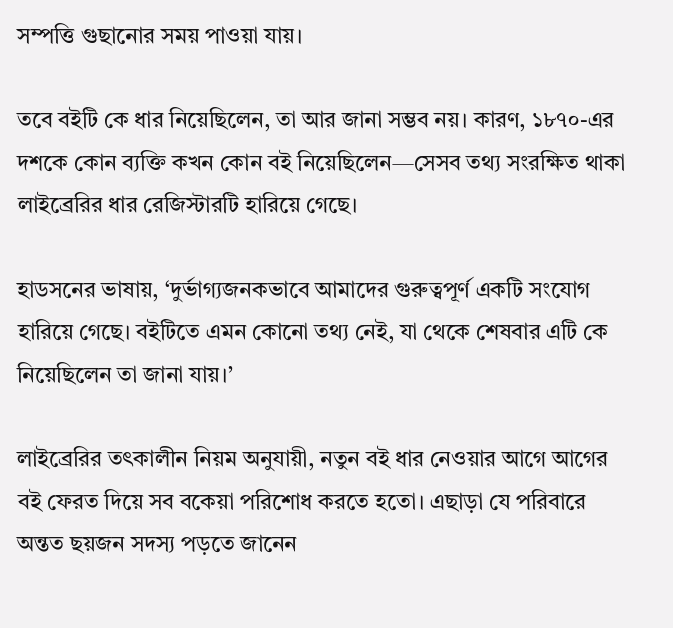সম্পত্তি গুছানোর সময় পাওয়া যায়।

তবে বইটি কে ধার নিয়েছিলেন, তা আর জানা সম্ভব নয়। কারণ, ১৮৭০-এর দশকে কোন ব্যক্তি কখন কোন বই নিয়েছিলেন—সেসব তথ্য সংরক্ষিত থাকা লাইব্রেরির ধার রেজিস্টারটি হারিয়ে গেছে।

হাডসনের ভাষায়, ‘দুর্ভাগ্যজনকভাবে আমাদের গুরুত্বপূর্ণ একটি সংযোগ হারিয়ে গেছে। বইটিতে এমন কোনো তথ্য নেই, যা থেকে শেষবার এটি কে নিয়েছিলেন তা জানা যায়।’

লাইব্রেরির তৎকালীন নিয়ম অনুযায়ী, নতুন বই ধার নেওয়ার আগে আগের বই ফেরত দিয়ে সব বকেয়া পরিশোধ করতে হতো। এছাড়া যে পরিবারে অন্তত ছয়জন সদস্য পড়তে জানেন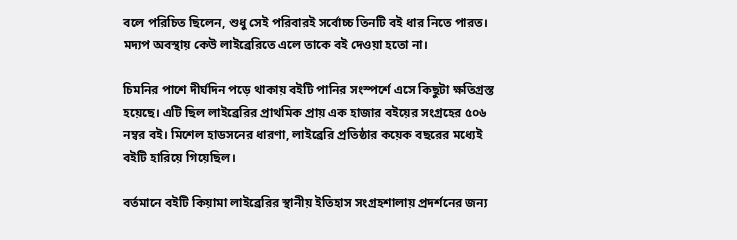বলে পরিচিত ছিলেন, শুধু সেই পরিবারই সর্বোচ্চ তিনটি বই ধার নিতে পারত। মদ্যপ অবস্থায় কেউ লাইব্রেরিতে এলে তাকে বই দেওয়া হতো না।

চিমনির পাশে দীর্ঘদিন পড়ে থাকায় বইটি পানির সংস্পর্শে এসে কিছুটা ক্ষতিগ্রস্ত হয়েছে। এটি ছিল লাইব্রেরির প্রাথমিক প্রায় এক হাজার বইয়ের সংগ্রহের ৫০৬ নম্বর বই। মিশেল হাডসনের ধারণা, লাইব্রেরি প্রতিষ্ঠার কয়েক বছরের মধ্যেই বইটি হারিয়ে গিয়েছিল।

বর্তমানে বইটি কিয়ামা লাইব্রেরির স্থানীয় ইতিহাস সংগ্রহশালায় প্রদর্শনের জন্য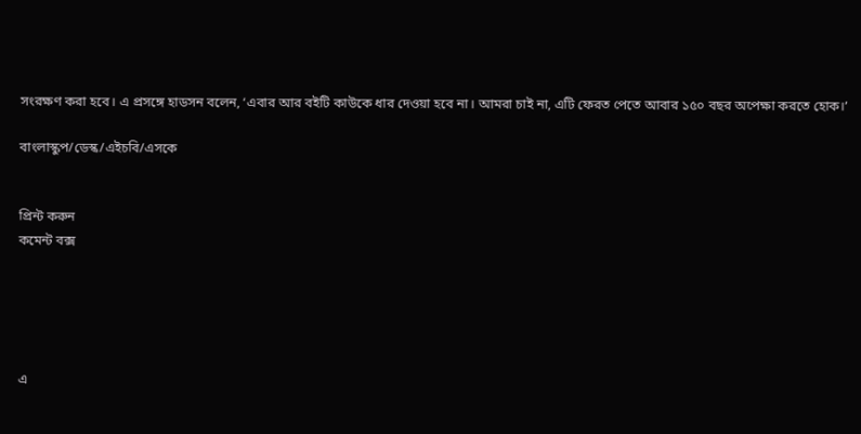সংরক্ষণ করা হবে। এ প্রসঙ্গে হাডসন বলেন, ‘এবার আর বইটি কাউকে ধার দেওয়া হবে না। আমরা চাই না, এটি ফেরত পেতে আবার ১৫০ বছর অপেক্ষা করতে হোক।’

বাংলাস্কুপ/ডেস্ক/এইচবি/এসকে


প্রিন্ট করুন
কমেন্ট বক্স





এ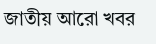জাতীয় আরো খবর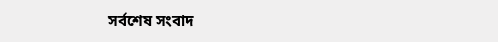সর্বশেষ সংবাদ